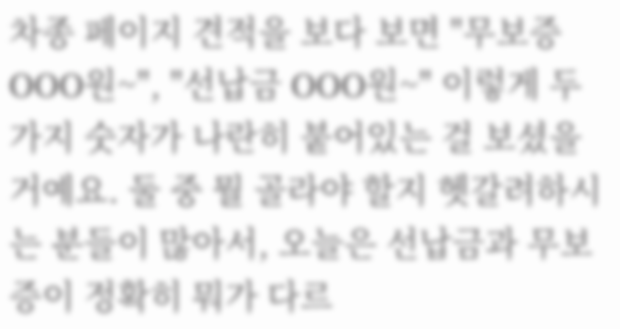차종 페이지 견적을 보다 보면 "무보증 OOO원~", "선납금 OOO원~" 이렇게 두 가지 숫자가 나란히 붙어있는 걸 보셨을 거예요. 둘 중 뭘 골라야 할지 헷갈려하시는 분들이 많아서, 오늘은 선납금과 무보증이 정확히 뭐가 다르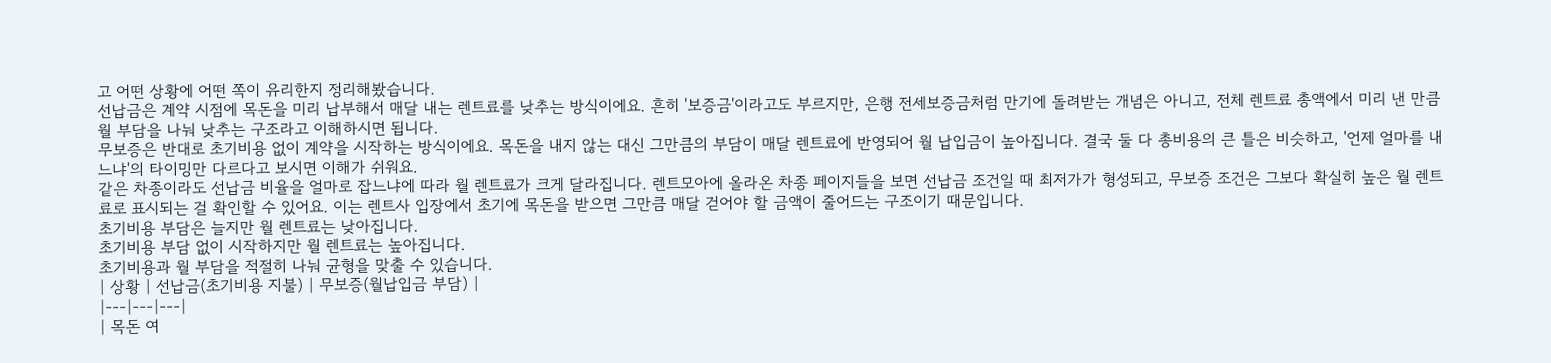고 어떤 상황에 어떤 쪽이 유리한지 정리해봤습니다.
선납금은 계약 시점에 목돈을 미리 납부해서 매달 내는 렌트료를 낮추는 방식이에요. 흔히 '보증금'이라고도 부르지만, 은행 전세보증금처럼 만기에 돌려받는 개념은 아니고, 전체 렌트료 총액에서 미리 낸 만큼 월 부담을 나눠 낮추는 구조라고 이해하시면 됩니다.
무보증은 반대로 초기비용 없이 계약을 시작하는 방식이에요. 목돈을 내지 않는 대신 그만큼의 부담이 매달 렌트료에 반영되어 월 납입금이 높아집니다. 결국 둘 다 총비용의 큰 틀은 비슷하고, '언제 얼마를 내느냐'의 타이밍만 다르다고 보시면 이해가 쉬워요.
같은 차종이라도 선납금 비율을 얼마로 잡느냐에 따라 월 렌트료가 크게 달라집니다. 렌트모아에 올라온 차종 페이지들을 보면 선납금 조건일 때 최저가가 형성되고, 무보증 조건은 그보다 확실히 높은 월 렌트료로 표시되는 걸 확인할 수 있어요. 이는 렌트사 입장에서 초기에 목돈을 받으면 그만큼 매달 걷어야 할 금액이 줄어드는 구조이기 때문입니다.
초기비용 부담은 늘지만 월 렌트료는 낮아집니다.
초기비용 부담 없이 시작하지만 월 렌트료는 높아집니다.
초기비용과 월 부담을 적절히 나눠 균형을 맞출 수 있습니다.
| 상황 | 선납금(초기비용 지불) | 무보증(월납입금 부담) |
|---|---|---|
| 목돈 여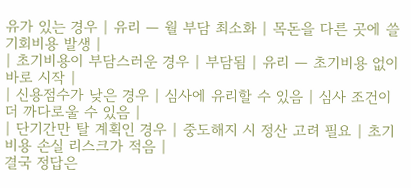유가 있는 경우 | 유리 — 월 부담 최소화 | 목돈을 다른 곳에 쓸 기회비용 발생 |
| 초기비용이 부담스러운 경우 | 부담됨 | 유리 — 초기비용 없이 바로 시작 |
| 신용점수가 낮은 경우 | 심사에 유리할 수 있음 | 심사 조건이 더 까다로울 수 있음 |
| 단기간만 탈 계획인 경우 | 중도해지 시 정산 고려 필요 | 초기비용 손실 리스크가 적음 |
결국 정답은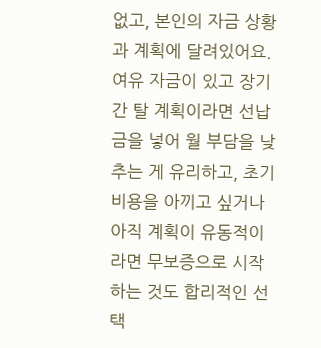없고, 본인의 자금 상황과 계획에 달려있어요. 여유 자금이 있고 장기간 탈 계획이라면 선납금을 넣어 월 부담을 낮추는 게 유리하고, 초기비용을 아끼고 싶거나 아직 계획이 유동적이라면 무보증으로 시작하는 것도 합리적인 선택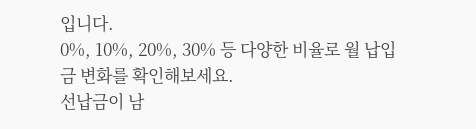입니다.
0%, 10%, 20%, 30% 등 다양한 비율로 월 납입금 변화를 확인해보세요.
선납금이 남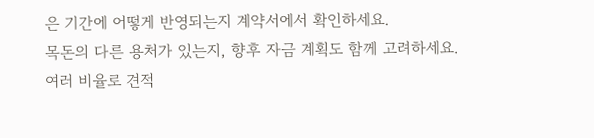은 기간에 어떻게 반영되는지 계약서에서 확인하세요.
목돈의 다른 용처가 있는지, 향후 자금 계획도 함께 고려하세요.
여러 비율로 견적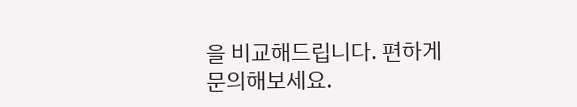을 비교해드립니다. 편하게 문의해보세요.